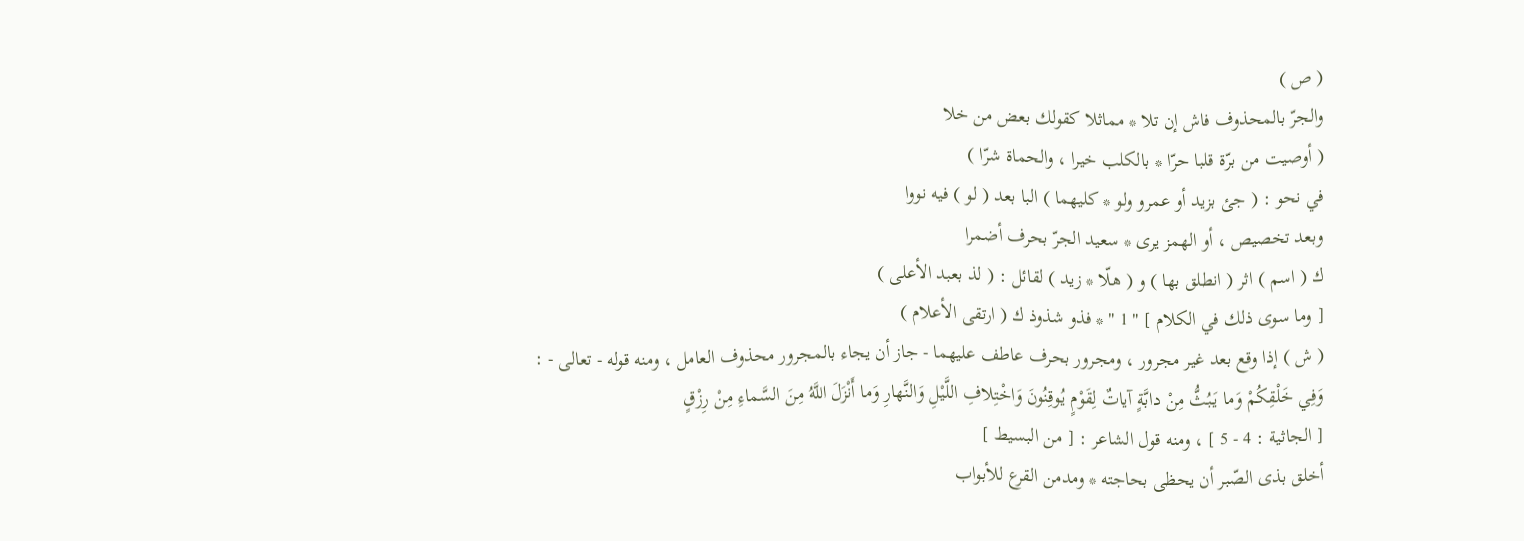( ص )
والجرّ بالمحذوف فاش إن تلا * مماثلا كقولك بعض من خلا
( أوصيت من برّة قلبا حرّا * بالكلب خيرا ، والحماة شرّا )
في نحو : ( جئ بزيد أو عمرو ولو * كليهما ) البا بعد ( لو ) فيه نووا
وبعد تخصيص ، أو الهمز يرى * سعيد الجرّ بحرف أضمرا
ك ( اسم ) اثر ( انطلق بها ) و ( هلّا * زيد ) لقائل : ( لذ بعبد الأعلى )
[ وما سوى ذلك في الكلام ] " 1 " * فذو شذوذ ك ( ارتقى الأعلام )
( ش ) إذا وقع بعد غير مجرور ، ومجرور بحرف عاطف عليهما - جاز أن يجاء بالمجرور محذوف العامل ، ومنه قوله - تعالى - :
وَفِي خَلْقِكُمْ وَما يَبُثُّ مِنْ دابَّةٍ آياتٌ لِقَوْمٍ يُوقِنُونَ وَاخْتِلافِ اللَّيْلِ وَالنَّهارِ وَما أَنْزَلَ اللَّهُ مِنَ السَّماءِ مِنْ رِزْقٍ
[ الجاثية : 4 - 5 ] ، ومنه قول الشاعر : [ من البسيط ]
أخلق بذى الصّبر أن يحظى بحاجته * ومدمن القرع للأبواب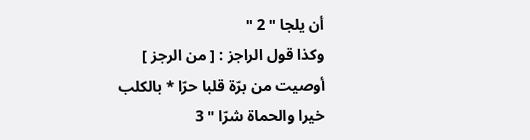أن يلجا " 2 "
وكذا قول الراجز : [ من الرجز ]
أوصيت من برّة قلبا حرّا * بالكلب خيرا والحماة شرّا " 3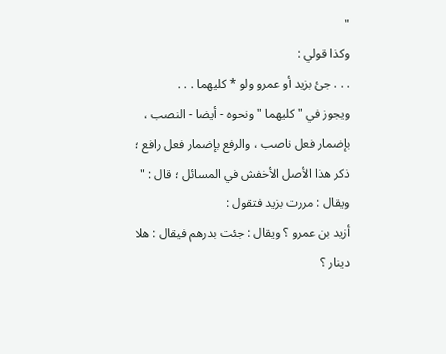"
وكذا قولي :
. . . جئ بزيد أو عمرو ولو * كليهما . . .
ويجوز في " كليهما " ونحوه - أيضا - النصب ، بإضمار فعل ناصب ، والرفع بإضمار فعل رافع ؛ ذكر هذا الأصل الأخفش في المسائل ؛ قال : " ويقال : مررت بزيد فتقول :
أزيد بن عمرو ؟ ويقال : جئت بدرهم فيقال : هلا دينار ؟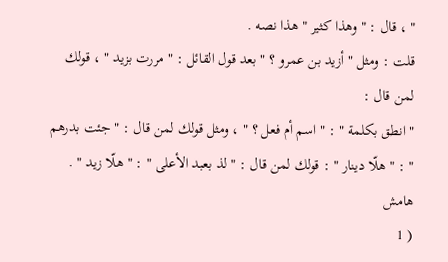" ، قال : " وهذا كثير " هذا نصه .
قلت : ومثل " أزيد بن عمرو ؟ " بعد قول القائل : " مررت بزيد " ، قولك لمن قال :
" انطق بكلمة " : " اسم أم فعل ؟ " ، ومثل قولك لمن قال : " جئت بدرهم " : " هلّا دينار " : قولك لمن قال : " لذ بعبد الأعلى " : " هلّا زيد " .
هامش
( 1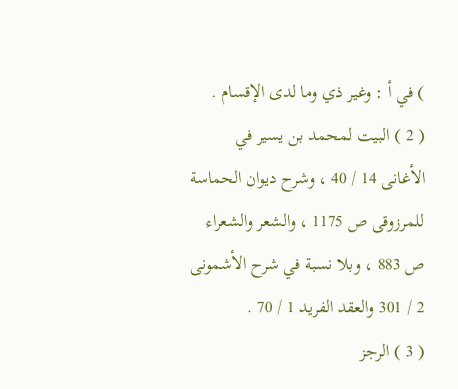) في أ : وغير ذي وما لدى الإقسام .
( 2 ) البيت لمحمد بن يسير في الأغانى 14 / 40 ، وشرح ديوان الحماسة للمرزوقى ص 1175 ، والشعر والشعراء ص 883 ، وبلا نسبة في شرح الأشمونى 2 / 301 والعقد الفريد 1 / 70 .
( 3 ) الرجز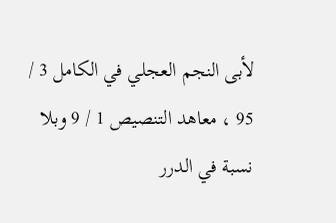لأبى النجم العجلي في الكامل 3 / 95 ، معاهد التنصيص 1 / 9 وبلا نسبة في الدرر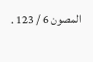المصون 6 / 123 .